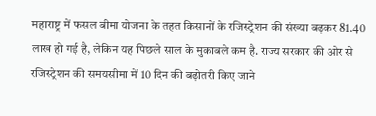महाराष्ट्र में फसल बीमा योजना के तहत किसानों के रजिस्ट्रेशन की संख्या बढ़कर 81.40 लाख हो गई है, लेकिन यह पिछले साल के मुकाबले कम है. राज्य सरकार की ओर से रजिस्ट्रेशन की समयसीमा में 10 दिन की बढ़ोतरी किए जाने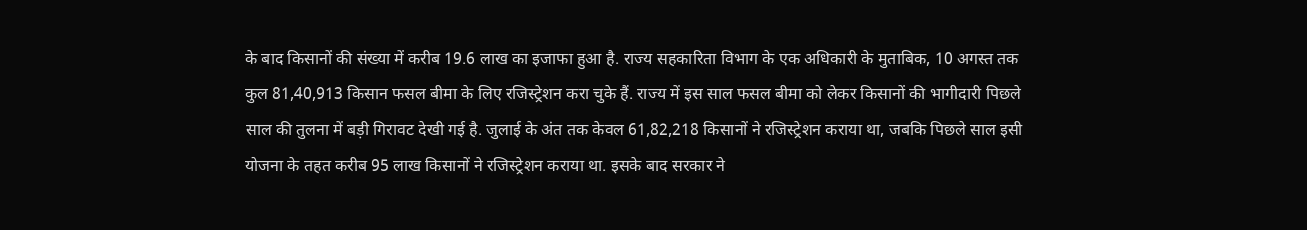के बाद किसानों की संख्या में करीब 19.6 लाख का इजाफा हुआ है. राज्य सहकारिता विभाग के एक अधिकारी के मुताबिक, 10 अगस्त तक कुल 81,40,913 किसान फसल बीमा के लिए रजिस्ट्रेशन करा चुके हैं. राज्य में इस साल फसल बीमा को लेकर किसानों की भागीदारी पिछले साल की तुलना में बड़ी गिरावट देखी गई है. जुलाई के अंत तक केवल 61,82,218 किसानों ने रजिस्ट्रेशन कराया था, जबकि पिछले साल इसी योजना के तहत करीब 95 लाख किसानों ने रजिस्ट्रेशन कराया था. इसके बाद सरकार ने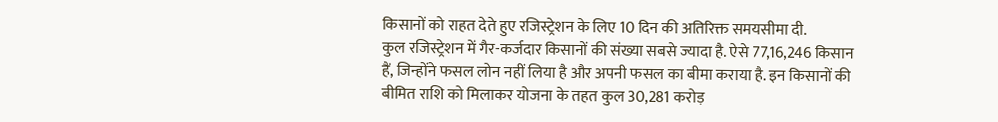किसानों को राहत देते हुए रजिस्ट्रेशन के लिए 10 दिन की अतिरिक्त समयसीमा दी.
कुल रजिस्ट्रेशन में गैर-कर्जदार किसानों की संख्या सबसे ज्यादा है. ऐसे 77,16,246 किसान हैं, जिन्होंने फसल लोन नहीं लिया है और अपनी फसल का बीमा कराया है. इन किसानों की बीमित राशि को मिलाकर योजना के तहत कुल 30,281 करोड़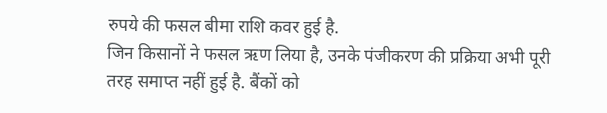रुपये की फसल बीमा राशि कवर हुई है.
जिन किसानों ने फसल ऋण लिया है, उनके पंजीकरण की प्रक्रिया अभी पूरी तरह समाप्त नहीं हुई है. बैंकों को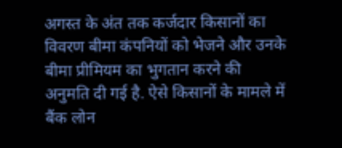अगस्त के अंत तक कर्जदार किसानों का विवरण बीमा कंपनियों को भेजने और उनके बीमा प्रीमियम का भुगतान करने की अनुमति दी गई है. ऐसे किसानों के मामले में बैंक लोन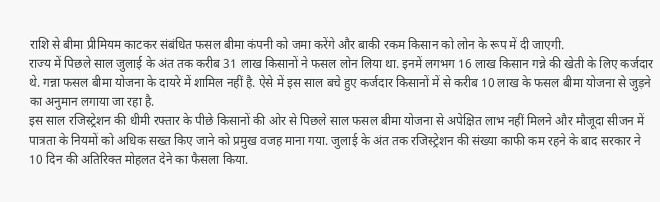राशि से बीमा प्रीमियम काटकर संबंधित फसल बीमा कंपनी को जमा करेंगे और बाकी रकम किसान को लोन के रूप में दी जाएगी.
राज्य में पिछले साल जुलाई के अंत तक करीब 31 लाख किसानों ने फसल लोन लिया था. इनमें लगभग 16 लाख किसान गन्ने की खेती के लिए कर्जदार थे. गन्ना फसल बीमा योजना के दायरे में शामिल नहीं है. ऐसे में इस साल बचे हुए कर्जदार किसानों में से करीब 10 लाख के फसल बीमा योजना से जुड़ने का अनुमान लगाया जा रहा है.
इस साल रजिस्ट्रेशन की धीमी रफ्तार के पीछे किसानों की ओर से पिछले साल फसल बीमा योजना से अपेक्षित लाभ नहीं मिलने और मौजूदा सीजन में पात्रता के नियमों को अधिक सख्त किए जाने को प्रमुख वजह माना गया. जुलाई के अंत तक रजिस्ट्रेशन की संख्या काफी कम रहने के बाद सरकार ने 10 दिन की अतिरिक्त मोहलत देने का फैसला किया.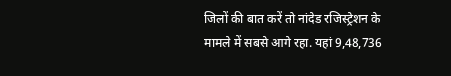जिलों की बात करें तो नांदेड रजिस्ट्रेशन के मामले में सबसे आगे रहा. यहां 9,48,736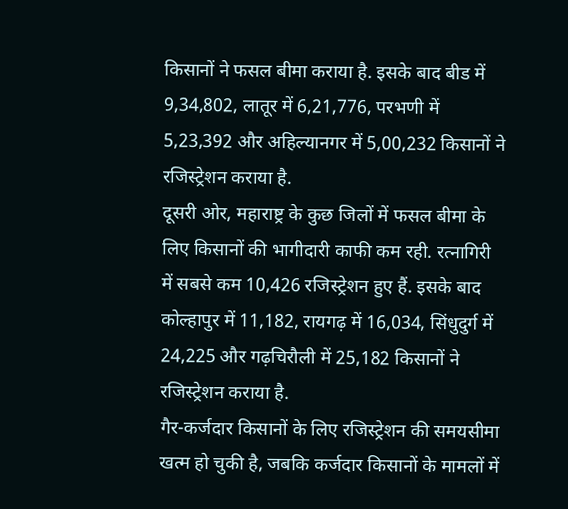किसानों ने फसल बीमा कराया है. इसके बाद बीड में 9,34,802, लातूर में 6,21,776, परभणी में 5,23,392 और अहिल्यानगर में 5,00,232 किसानों ने रजिस्ट्रेशन कराया है.
दूसरी ओर, महाराष्ट्र के कुछ जिलों में फसल बीमा के लिए किसानों की भागीदारी काफी कम रही. रत्नागिरी में सबसे कम 10,426 रजिस्ट्रेशन हुए हैं. इसके बाद कोल्हापुर में 11,182, रायगढ़ में 16,034, सिंधुदुर्ग में 24,225 और गढ़चिरौली में 25,182 किसानों ने रजिस्ट्रेशन कराया है.
गैर-कर्जदार किसानों के लिए रजिस्ट्रेशन की समयसीमा खत्म हो चुकी है, जबकि कर्जदार किसानों के मामलों में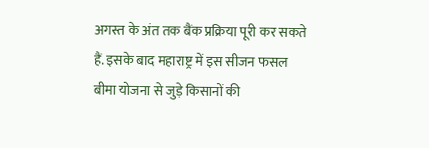अगस्त के अंत तक बैंक प्रक्रिया पूरी कर सकते हैं. इसके बाद महाराष्ट्र में इस सीजन फसल बीमा योजना से जुड़े किसानों की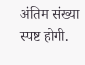अंतिम संख्या स्पष्ट होगी.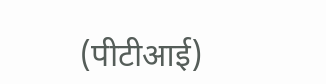(पीटीआई)